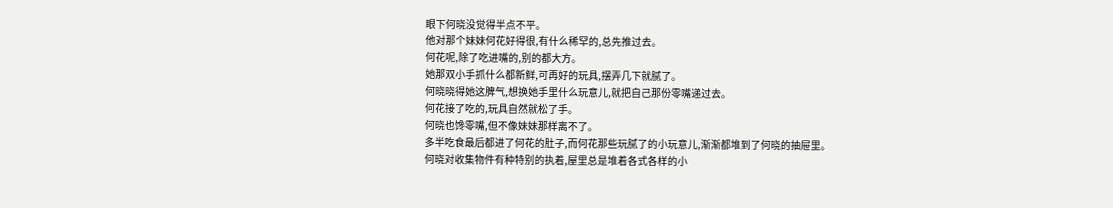眼下何晓没觉得半点不平。
他对那个妹妹何花好得很,有什么稀罕的,总先推过去。
何花呢,除了吃进嘴的,别的都大方。
她那双小手抓什么都新鲜,可再好的玩具,摆弄几下就腻了。
何晓晓得她这脾气,想换她手里什么玩意儿,就把自己那份零嘴递过去。
何花接了吃的,玩具自然就松了手。
何晓也馋零嘴,但不像妹妹那样离不了。
多半吃食最后都进了何花的肚子,而何花那些玩腻了的小玩意儿,渐渐都堆到了何晓的抽屉里。
何晓对收集物件有种特别的执着,屋里总是堆着各式各样的小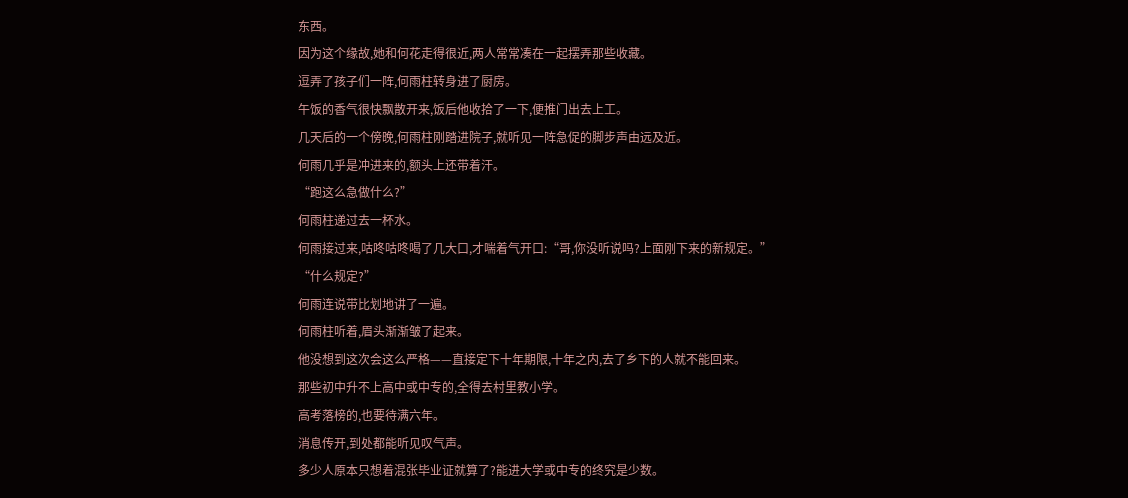东西。
因为这个缘故,她和何花走得很近,两人常常凑在一起摆弄那些收藏。
逗弄了孩子们一阵,何雨柱转身进了厨房。
午饭的香气很快飘散开来,饭后他收拾了一下,便推门出去上工。
几天后的一个傍晚,何雨柱刚踏进院子,就听见一阵急促的脚步声由远及近。
何雨几乎是冲进来的,额头上还带着汗。
“跑这么急做什么?”
何雨柱递过去一杯水。
何雨接过来,咕咚咕咚喝了几大口,才喘着气开口:“哥,你没听说吗?上面刚下来的新规定。”
“什么规定?”
何雨连说带比划地讲了一遍。
何雨柱听着,眉头渐渐皱了起来。
他没想到这次会这么严格——直接定下十年期限,十年之内,去了乡下的人就不能回来。
那些初中升不上高中或中专的,全得去村里教小学。
高考落榜的,也要待满六年。
消息传开,到处都能听见叹气声。
多少人原本只想着混张毕业证就算了?能进大学或中专的终究是少数。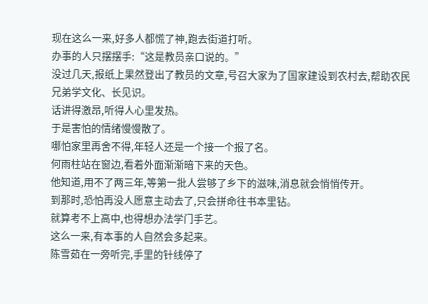现在这么一来,好多人都慌了神,跑去街道打听。
办事的人只摆摆手:“这是教员亲口说的。”
没过几天,报纸上果然登出了教员的文章,号召大家为了国家建设到农村去,帮助农民兄弟学文化、长见识。
话讲得激昂,听得人心里发热。
于是害怕的情绪慢慢散了。
哪怕家里再舍不得,年轻人还是一个接一个报了名。
何雨柱站在窗边,看着外面渐渐暗下来的天色。
他知道,用不了两三年,等第一批人尝够了乡下的滋味,消息就会悄悄传开。
到那时,恐怕再没人愿意主动去了,只会拼命往书本里钻。
就算考不上高中,也得想办法学门手艺。
这么一来,有本事的人自然会多起来。
陈雪茹在一旁听完,手里的针线停了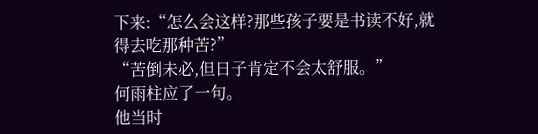下来:“怎么会这样?那些孩子要是书读不好,就得去吃那种苦?”
“苦倒未必,但日子肯定不会太舒服。”
何雨柱应了一句。
他当时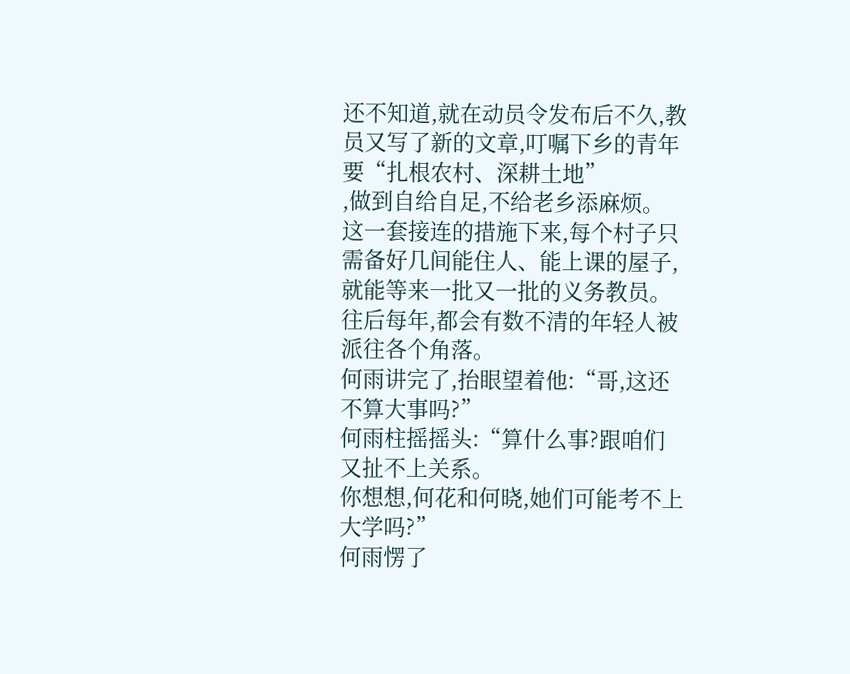还不知道,就在动员令发布后不久,教员又写了新的文章,叮嘱下乡的青年要“扎根农村、深耕土地”
,做到自给自足,不给老乡添麻烦。
这一套接连的措施下来,每个村子只需备好几间能住人、能上课的屋子,就能等来一批又一批的义务教员。
往后每年,都会有数不清的年轻人被派往各个角落。
何雨讲完了,抬眼望着他:“哥,这还不算大事吗?”
何雨柱摇摇头:“算什么事?跟咱们又扯不上关系。
你想想,何花和何晓,她们可能考不上大学吗?”
何雨愣了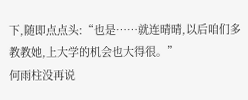下,随即点点头:“也是……就连晴晴,以后咱们多教教她,上大学的机会也大得很。”
何雨柱没再说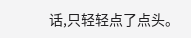话,只轻轻点了点头。